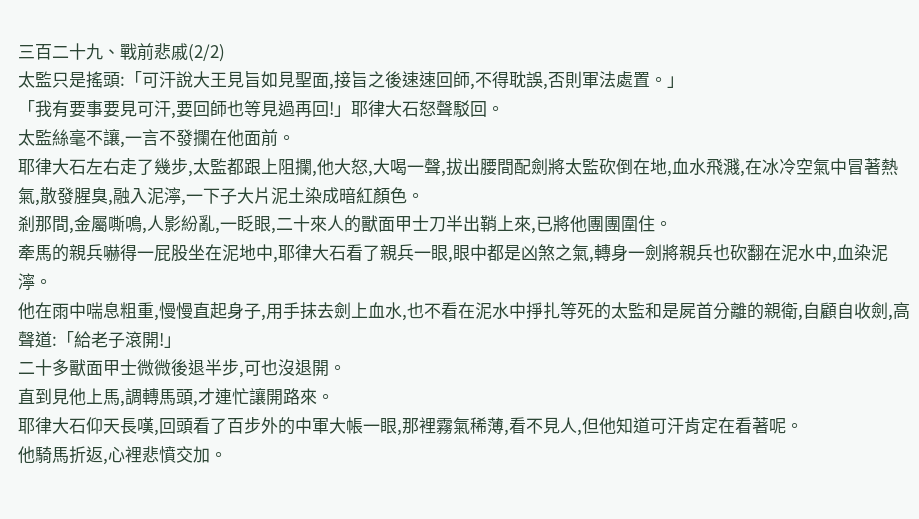三百二十九、戰前悲戚(2/2)
太監只是搖頭:「可汗說大王見旨如見聖面,接旨之後速速回師,不得耽誤,否則軍法處置。」
「我有要事要見可汗,要回師也等見過再回!」耶律大石怒聲駁回。
太監絲毫不讓,一言不發攔在他面前。
耶律大石左右走了幾步,太監都跟上阻攔,他大怒,大喝一聲,拔出腰間配劍將太監砍倒在地,血水飛濺,在冰冷空氣中冒著熱氣,散發腥臭,融入泥濘,一下子大片泥土染成暗紅顏色。
剎那間,金屬嘶鳴,人影紛亂,一眨眼,二十來人的獸面甲士刀半出鞘上來,已將他團團圍住。
牽馬的親兵嚇得一屁股坐在泥地中,耶律大石看了親兵一眼,眼中都是凶煞之氣,轉身一劍將親兵也砍翻在泥水中,血染泥濘。
他在雨中喘息粗重,慢慢直起身子,用手抹去劍上血水,也不看在泥水中掙扎等死的太監和是屍首分離的親衛,自顧自收劍,高聲道:「給老子滾開!」
二十多獸面甲士微微後退半步,可也沒退開。
直到見他上馬,調轉馬頭,才連忙讓開路來。
耶律大石仰天長嘆,回頭看了百步外的中軍大帳一眼,那裡霧氣稀薄,看不見人,但他知道可汗肯定在看著呢。
他騎馬折返,心裡悲憤交加。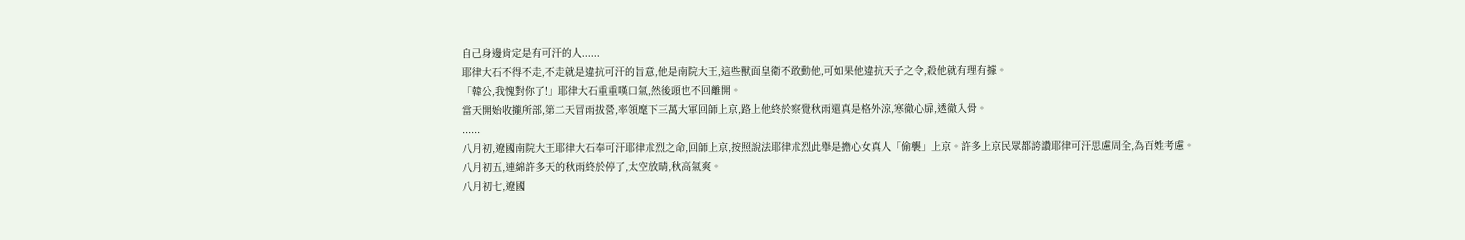自己身邊肯定是有可汗的人......
耶律大石不得不走,不走就是違抗可汗的旨意,他是南院大王,這些獸面皇衛不敢動他,可如果他違抗天子之令,殺他就有理有據。
「韓公,我愧對你了!」耶律大石重重嘆口氣,然後頭也不回離開。
當天開始收攏所部,第二天冒雨拔營,率領麾下三萬大軍回師上京,路上他終於察覺秋雨還真是格外涼,寒徹心扉,透徹入骨。
......
八月初,遼國南院大王耶律大石奉可汗耶律朮烈之命,回師上京,按照說法耶律朮烈此舉是擔心女真人「偷襲」上京。許多上京民眾都誇讚耶律可汗思慮周全,為百姓考慮。
八月初五,連綿許多天的秋雨終於停了,太空放晴,秋高氣爽。
八月初七,遼國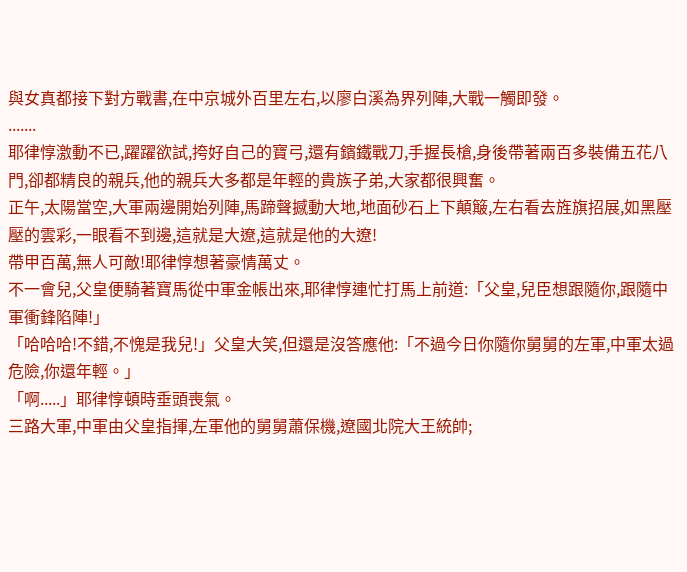與女真都接下對方戰書,在中京城外百里左右,以廖白溪為界列陣,大戰一觸即發。
.......
耶律惇激動不已,躍躍欲試,挎好自己的寶弓,還有鑌鐵戰刀,手握長槍,身後帶著兩百多裝備五花八門,卻都精良的親兵,他的親兵大多都是年輕的貴族子弟,大家都很興奮。
正午,太陽當空,大軍兩邊開始列陣,馬蹄聲撼動大地,地面砂石上下顛簸,左右看去旌旗招展,如黑壓壓的雲彩,一眼看不到邊,這就是大遼,這就是他的大遼!
帶甲百萬,無人可敵!耶律惇想著豪情萬丈。
不一會兒,父皇便騎著寶馬從中軍金帳出來,耶律惇連忙打馬上前道:「父皇,兒臣想跟隨你,跟隨中軍衝鋒陷陣!」
「哈哈哈!不錯,不愧是我兒!」父皇大笑,但還是沒答應他:「不過今日你隨你舅舅的左軍,中軍太過危險,你還年輕。」
「啊.....」耶律惇頓時垂頭喪氣。
三路大軍,中軍由父皇指揮,左軍他的舅舅蕭保機,遼國北院大王統帥;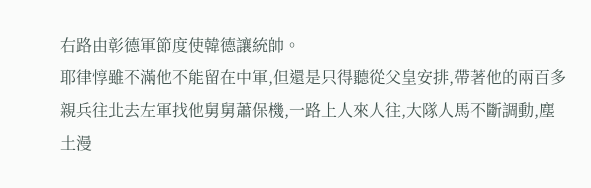右路由彰德軍節度使韓德讓統帥。
耶律惇雖不滿他不能留在中軍,但還是只得聽從父皇安排,帶著他的兩百多親兵往北去左軍找他舅舅蕭保機,一路上人來人往,大隊人馬不斷調動,塵土漫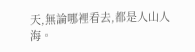天,無論哪裡看去,都是人山人海。